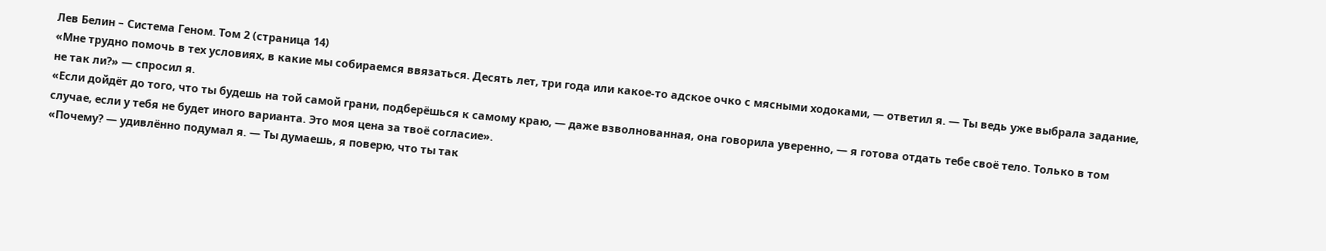Лев Белин – Система Геном. Том 2 (страница 14)
«Мне трудно помочь в тех условиях, в какие мы собираемся ввязаться. Десять лет, три года или какое-то адское очко с мясными ходоками, — ответил я. — Ты ведь уже выбрала задание, не так ли?» — спросил я.
«Если дойдёт до того, что ты будешь на той самой грани, подберёшься к самому краю, — даже взволнованная, она говорила уверенно, — я готова отдать тебе своё тело. Только в том случае, если у тебя не будет иного варианта. Это моя цена за твоё согласие».
«Почему? — удивлённо подумал я. — Ты думаешь, я поверю, что ты так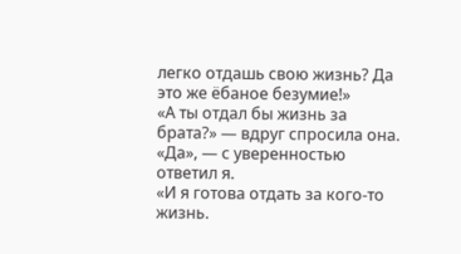легко отдашь свою жизнь? Да это же ёбаное безумие!»
«А ты отдал бы жизнь за брата?» — вдруг спросила она.
«Да», — с уверенностью ответил я.
«И я готова отдать за кого-то жизнь.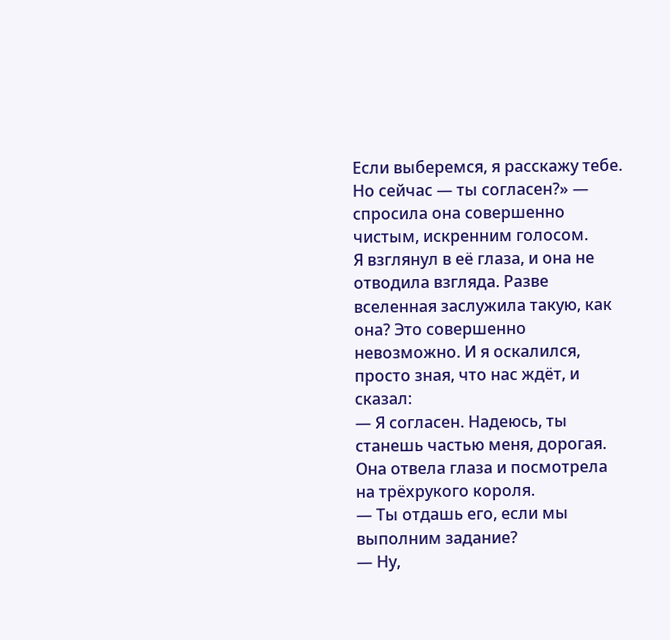Если выберемся, я расскажу тебе. Но сейчас — ты согласен?» — спросила она совершенно чистым, искренним голосом.
Я взглянул в её глаза, и она не отводила взгляда. Разве вселенная заслужила такую, как она? Это совершенно невозможно. И я оскалился, просто зная, что нас ждёт, и сказал:
— Я согласен. Надеюсь, ты станешь частью меня, дорогая.
Она отвела глаза и посмотрела на трёхрукого короля.
— Ты отдашь его, если мы выполним задание?
— Ну,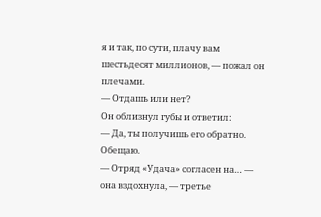я и так, по сути, плачу вам шестьдесят миллионов, — пожал он плечами.
— Отдашь или нет?
Он облизнул губы и ответил:
— Да, ты получишь его обратно. Обещаю.
— Отряд «Удача» согласен на… — она вздохнула, — третье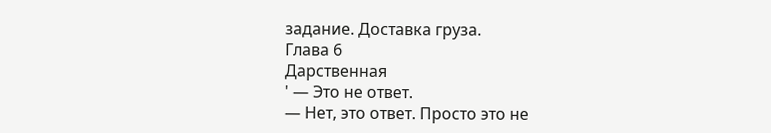задание. Доставка груза.
Глава 6
Дарственная
' — Это не ответ.
— Нет, это ответ. Просто это не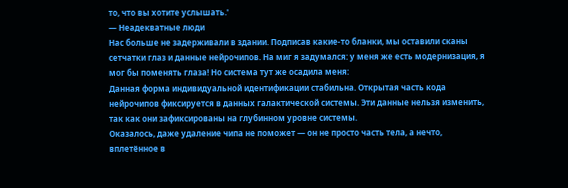то, что вы хотите услышать.'
— Неадекватные люди
Нас больше не задерживали в здании. Подписав какие-то бланки, мы оставили сканы сетчатки глаз и данные нейрочипов. На миг я задумался: у меня же есть модернизация, я мог бы поменять глаза! Но система тут же осадила меня:
Данная форма индивидуальной идентификации стабильна. Открытая часть кода нейрочипов фиксируется в данных галактической системы. Эти данные нельзя изменить, так как они зафиксированы на глубинном уровне системы.
Оказалось, даже удаление чипа не поможет — он не просто часть тела, а нечто, вплетённое в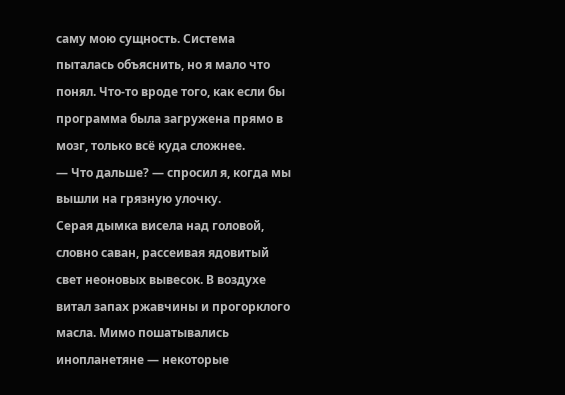саму мою сущность. Система пыталась объяснить, но я мало что понял. Что-то вроде того, как если бы программа была загружена прямо в мозг, только всё куда сложнее.
— Что дальше? — спросил я, когда мы вышли на грязную улочку.
Серая дымка висела над головой, словно саван, рассеивая ядовитый свет неоновых вывесок. В воздухе витал запах ржавчины и прогорклого масла. Мимо пошатывались инопланетяне — некоторые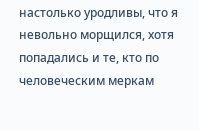настолько уродливы, что я невольно морщился, хотя попадались и те, кто по человеческим меркам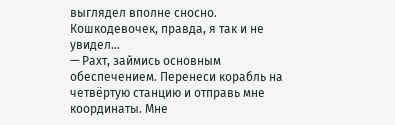выглядел вполне сносно. Кошкодевочек, правда, я так и не увидел…
— Рахт, займись основным обеспечением. Перенеси корабль на четвёртую станцию и отправь мне координаты. Мне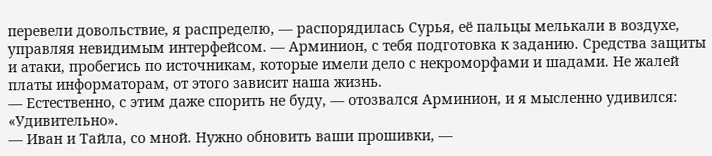перевели довольствие, я распределю, — распорядилась Сурья, её пальцы мелькали в воздухе, управляя невидимым интерфейсом. — Арминион, с тебя подготовка к заданию. Средства защиты и атаки, пробегись по источникам, которые имели дело с некроморфами и шадами. Не жалей платы информаторам, от этого зависит наша жизнь.
— Естественно, с этим даже спорить не буду, — отозвался Арминион, и я мысленно удивился: «Удивительно».
— Иван и Тайла, со мной. Нужно обновить ваши прошивки, —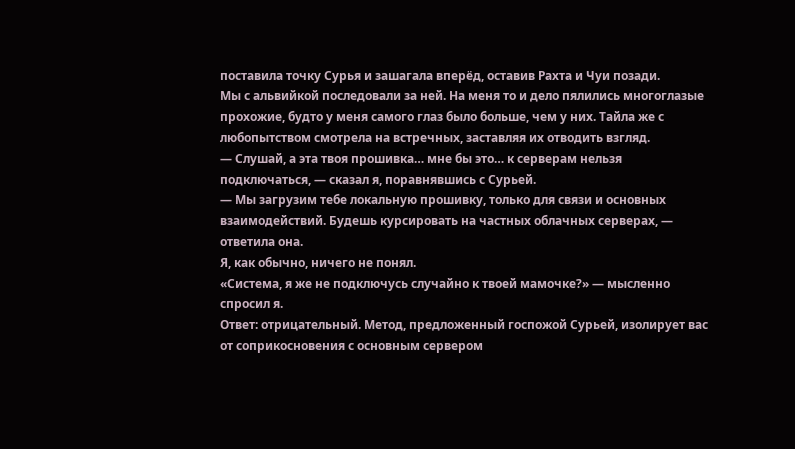поставила точку Сурья и зашагала вперёд, оставив Рахта и Чуи позади.
Мы с альвийкой последовали за ней. На меня то и дело пялились многоглазые прохожие, будто у меня самого глаз было больше, чем у них. Тайла же с любопытством смотрела на встречных, заставляя их отводить взгляд.
— Слушай, а эта твоя прошивка… мне бы это… к серверам нельзя подключаться, — сказал я, поравнявшись с Сурьей.
— Мы загрузим тебе локальную прошивку, только для связи и основных взаимодействий. Будешь курсировать на частных облачных серверах, — ответила она.
Я, как обычно, ничего не понял.
«Система, я же не подключусь случайно к твоей мамочке?» — мысленно спросил я.
Ответ: отрицательный. Метод, предложенный госпожой Сурьей, изолирует вас от соприкосновения с основным сервером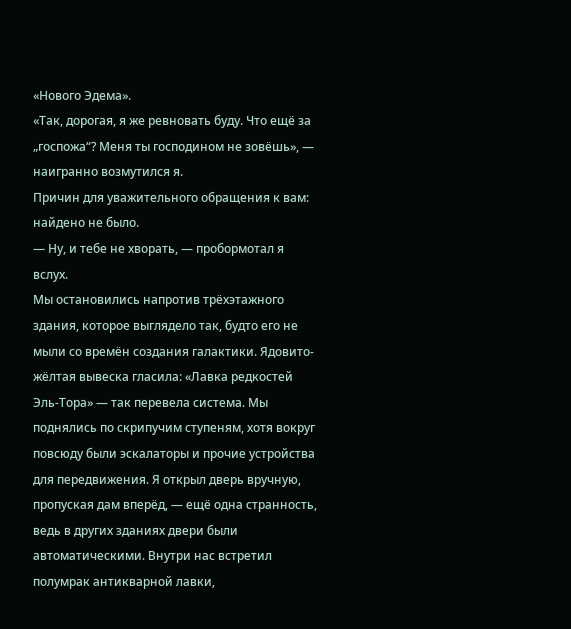«Нового Эдема».
«Так, дорогая, я же ревновать буду. Что ещё за „госпожа“? Меня ты господином не зовёшь», — наигранно возмутился я.
Причин для уважительного обращения к вам: найдено не было.
— Ну, и тебе не хворать, — пробормотал я вслух.
Мы остановились напротив трёхэтажного здания, которое выглядело так, будто его не мыли со времён создания галактики. Ядовито-жёлтая вывеска гласила: «Лавка редкостей Эль-Тора» — так перевела система. Мы поднялись по скрипучим ступеням, хотя вокруг повсюду были эскалаторы и прочие устройства для передвижения. Я открыл дверь вручную, пропуская дам вперёд, — ещё одна странность, ведь в других зданиях двери были автоматическими. Внутри нас встретил полумрак антикварной лавки,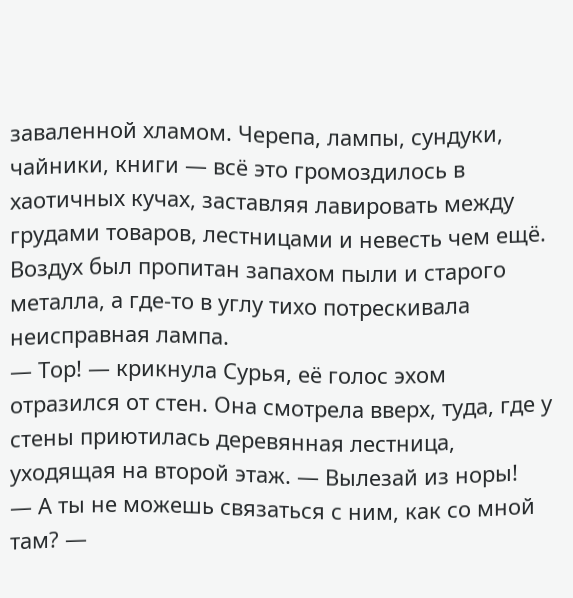заваленной хламом. Черепа, лампы, сундуки, чайники, книги — всё это громоздилось в хаотичных кучах, заставляя лавировать между грудами товаров, лестницами и невесть чем ещё. Воздух был пропитан запахом пыли и старого металла, а где-то в углу тихо потрескивала неисправная лампа.
— Тор! — крикнула Сурья, её голос эхом отразился от стен. Она смотрела вверх, туда, где у стены приютилась деревянная лестница, уходящая на второй этаж. — Вылезай из норы!
— А ты не можешь связаться с ним, как со мной там? —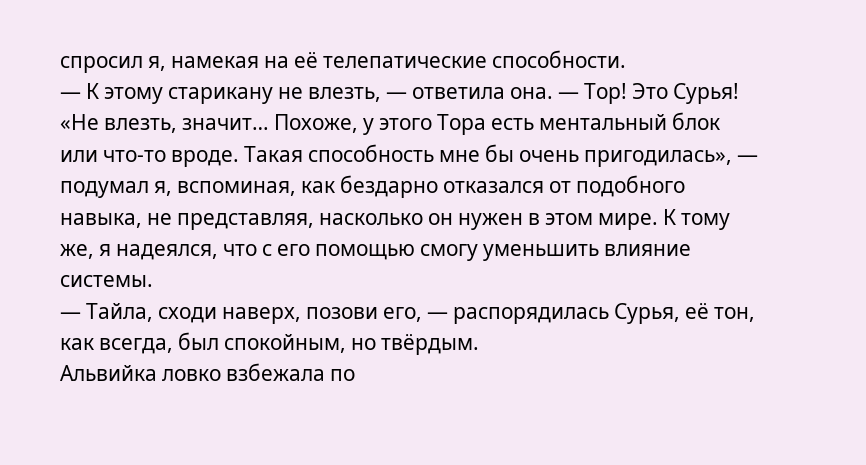спросил я, намекая на её телепатические способности.
— К этому старикану не влезть, — ответила она. — Тор! Это Сурья!
«Не влезть, значит… Похоже, у этого Тора есть ментальный блок или что-то вроде. Такая способность мне бы очень пригодилась», — подумал я, вспоминая, как бездарно отказался от подобного навыка, не представляя, насколько он нужен в этом мире. К тому же, я надеялся, что с его помощью смогу уменьшить влияние системы.
— Тайла, сходи наверх, позови его, — распорядилась Сурья, её тон, как всегда, был спокойным, но твёрдым.
Альвийка ловко взбежала по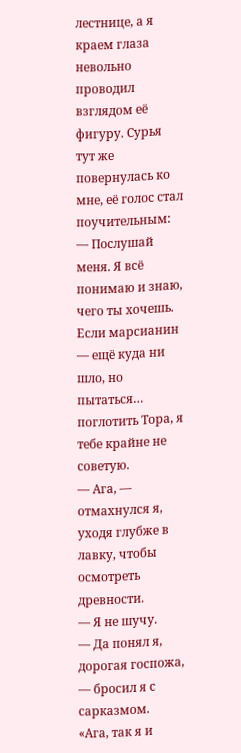лестнице, а я краем глаза невольно проводил взглядом её фигуру. Сурья тут же повернулась ко мне, её голос стал поучительным:
— Послушай меня. Я всё понимаю и знаю, чего ты хочешь. Если марсианин — ещё куда ни шло, но пытаться… поглотить Тора, я тебе крайне не советую.
— Ага, — отмахнулся я, уходя глубже в лавку, чтобы осмотреть древности.
— Я не шучу.
— Да понял я, дорогая госпожа, — бросил я с сарказмом.
«Ага, так я и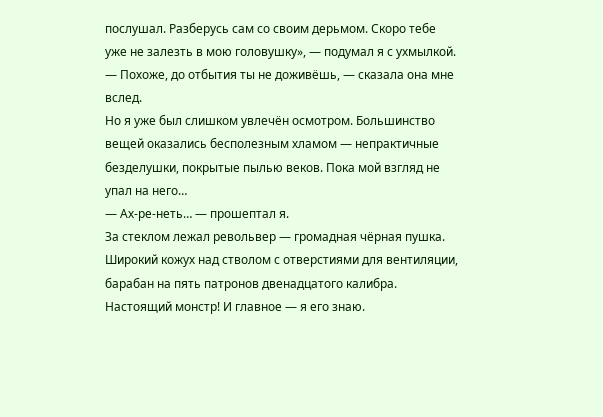послушал. Разберусь сам со своим дерьмом. Скоро тебе уже не залезть в мою головушку», — подумал я с ухмылкой.
— Похоже, до отбытия ты не доживёшь, — сказала она мне вслед.
Но я уже был слишком увлечён осмотром. Большинство вещей оказались бесполезным хламом — непрактичные безделушки, покрытые пылью веков. Пока мой взгляд не упал на него…
— Ах-ре-неть… — прошептал я.
За стеклом лежал револьвер — громадная чёрная пушка. Широкий кожух над стволом с отверстиями для вентиляции, барабан на пять патронов двенадцатого калибра. Настоящий монстр! И главное — я его знаю.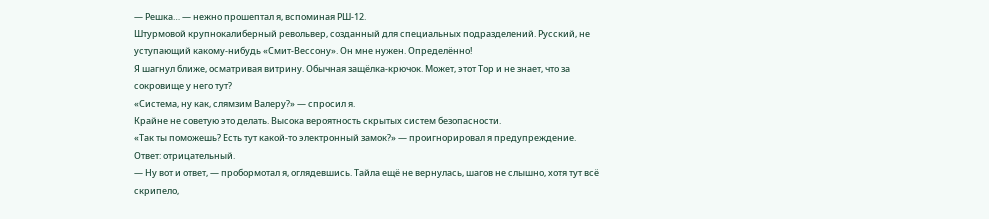— Решка… — нежно прошептал я, вспоминая РШ-12.
Штурмовой крупнокалиберный револьвер, созданный для специальных подразделений. Русский, не уступающий какому-нибудь «Смит-Вессону». Он мне нужен. Определённо!
Я шагнул ближе, осматривая витрину. Обычная защёлка-крючок. Может, этот Тор и не знает, что за сокровище у него тут?
«Система, ну как, слямзим Валеру?» — спросил я.
Крайне не советую это делать. Высока вероятность скрытых систем безопасности.
«Так ты поможешь? Есть тут какой-то электронный замок?» — проигнорировал я предупреждение.
Ответ: отрицательный.
— Ну вот и ответ, — пробормотал я, оглядевшись. Тайла ещё не вернулась, шагов не слышно, хотя тут всё скрипело,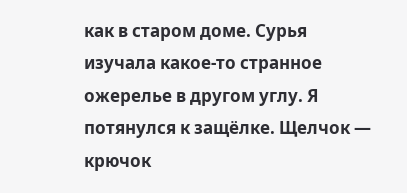как в старом доме. Сурья изучала какое-то странное ожерелье в другом углу. Я потянулся к защёлке. Щелчок — крючок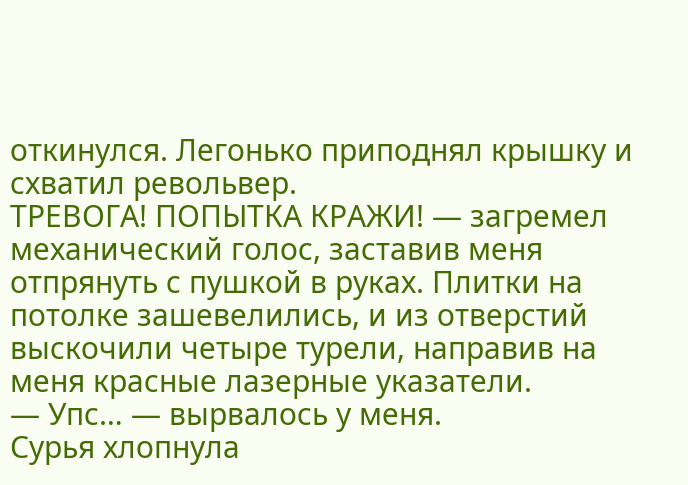откинулся. Легонько приподнял крышку и схватил револьвер.
ТРЕВОГА! ПОПЫТКА КРАЖИ! — загремел механический голос, заставив меня отпрянуть с пушкой в руках. Плитки на потолке зашевелились, и из отверстий выскочили четыре турели, направив на меня красные лазерные указатели.
— Упс… — вырвалось у меня.
Сурья хлопнула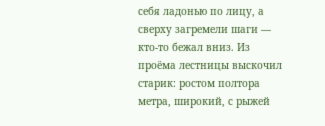себя ладонью по лицу, а сверху загремели шаги — кто-то бежал вниз. Из проёма лестницы выскочил старик: ростом полтора метра, широкий, с рыжей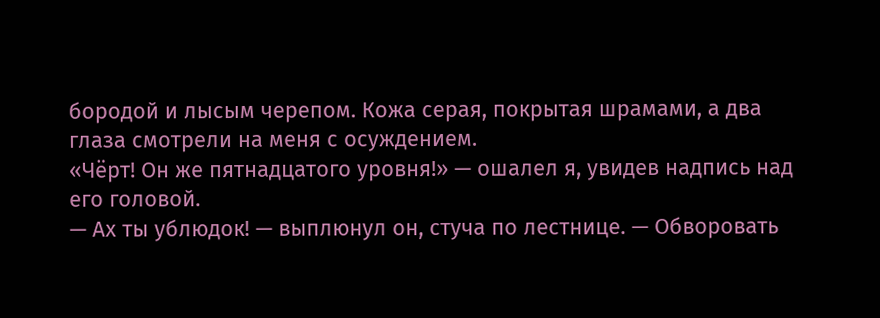бородой и лысым черепом. Кожа серая, покрытая шрамами, а два глаза смотрели на меня с осуждением.
«Чёрт! Он же пятнадцатого уровня!» — ошалел я, увидев надпись над его головой.
— Ах ты ублюдок! — выплюнул он, стуча по лестнице. — Обворовать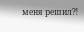меня решил⁈